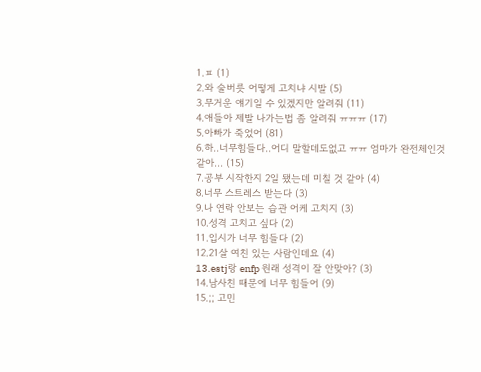1.ㅍ (1)
2.와 술버릇 어떻게 고치냐 시발 (5)
3.무거운 얘기일 수 있겠지만 알려줘 (11)
4.애들아 제발 나가는법 좀 알려줘 ㅠㅠㅠ (17)
5.아빠가 죽었어 (81)
6.하..너무힘들다..어디 말할데도없고 ㅠㅠ 엄마가 완전체인것 같아... (15)
7.공부 시작한지 2일 됐는데 미칠 것 같아 (4)
8.너무 스트레스 받는다 (3)
9.나 연락 안보는 습관 어케 고치지 (3)
10.성격 고치고 싶다 (2)
11.입시가 너무 힘들다 (2)
12.21살 여친 있는 사람인데요 (4)
13.estj랑 enfp 원래 성격이 잘 안맞아? (3)
14.남사친 때문에 너무 힘들어 (9)
15.;; 고민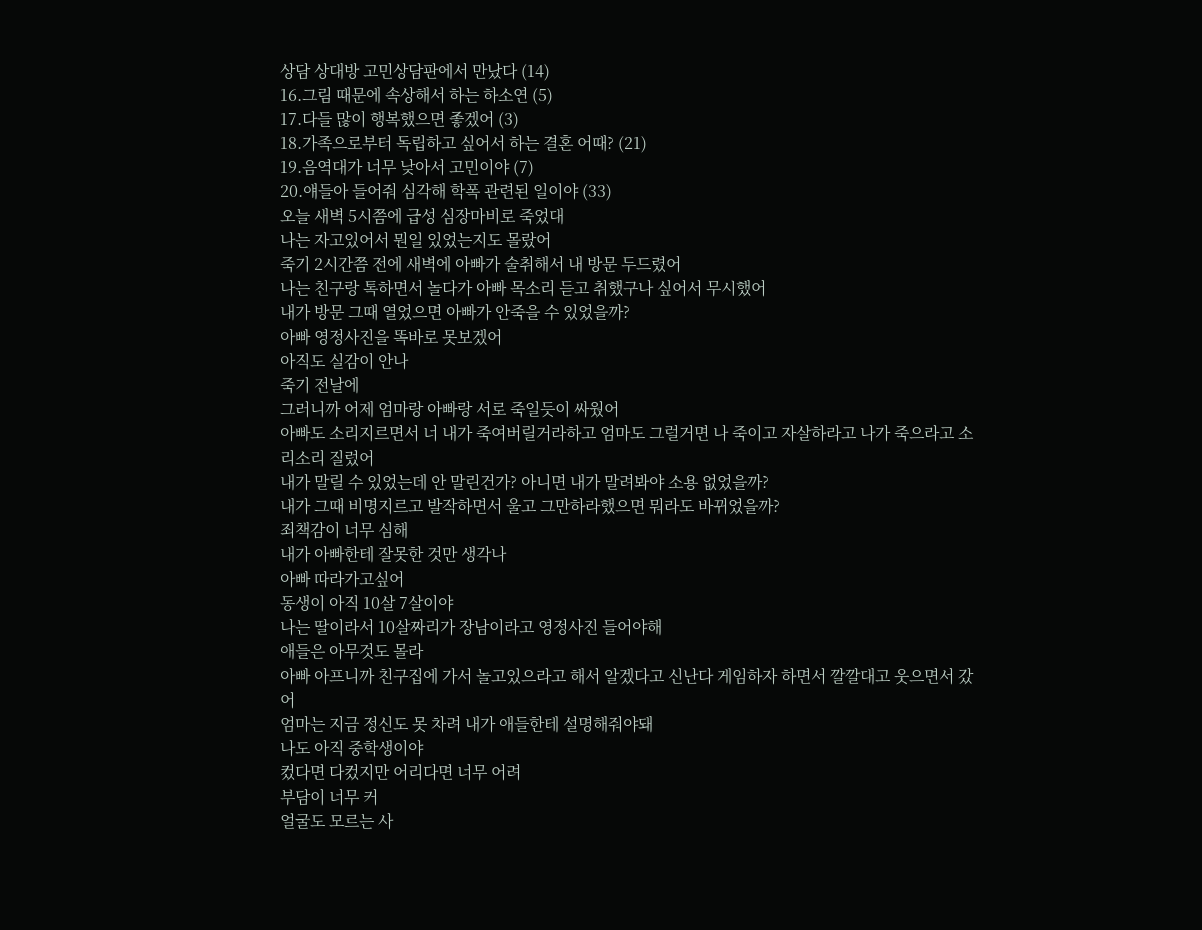상담 상대방 고민상담판에서 만났다 (14)
16.그림 때문에 속상해서 하는 하소연 (5)
17.다들 많이 행복했으면 좋겠어 (3)
18.가족으로부터 독립하고 싶어서 하는 결혼 어때? (21)
19.음역대가 너무 낮아서 고민이야 (7)
20.얘들아 들어줘 심각해 학폭 관련된 일이야 (33)
오늘 새벽 5시쯤에 급성 심장마비로 죽었대
나는 자고있어서 뭔일 있었는지도 몰랐어
죽기 2시간쯤 전에 새벽에 아빠가 술취해서 내 방문 두드렸어
나는 친구랑 톡하면서 놀다가 아빠 목소리 듣고 취했구나 싶어서 무시했어
내가 방문 그때 열었으면 아빠가 안죽을 수 있었을까?
아빠 영정사진을 똑바로 못보겠어
아직도 실감이 안나
죽기 전날에
그러니까 어제 엄마랑 아빠랑 서로 죽일듯이 싸웠어
아빠도 소리지르면서 너 내가 죽여버릴거라하고 엄마도 그럴거면 나 죽이고 자살하라고 나가 죽으라고 소리소리 질렀어
내가 말릴 수 있었는데 안 말린건가? 아니면 내가 말려봐야 소용 없었을까?
내가 그때 비명지르고 발작하면서 울고 그만하라했으면 뭐라도 바뀌었을까?
죄책감이 너무 심해
내가 아빠한테 잘못한 것만 생각나
아빠 따라가고싶어
동생이 아직 10살 7살이야
나는 딸이라서 10살짜리가 장남이라고 영정사진 들어야해
애들은 아무것도 몰라
아빠 아프니까 친구집에 가서 놀고있으라고 해서 알겠다고 신난다 게임하자 하면서 깔깔대고 웃으면서 갔어
엄마는 지금 정신도 못 차려 내가 애들한테 설명해줘야돼
나도 아직 중학생이야
컸다면 다컸지만 어리다면 너무 어려
부담이 너무 커
얼굴도 모르는 사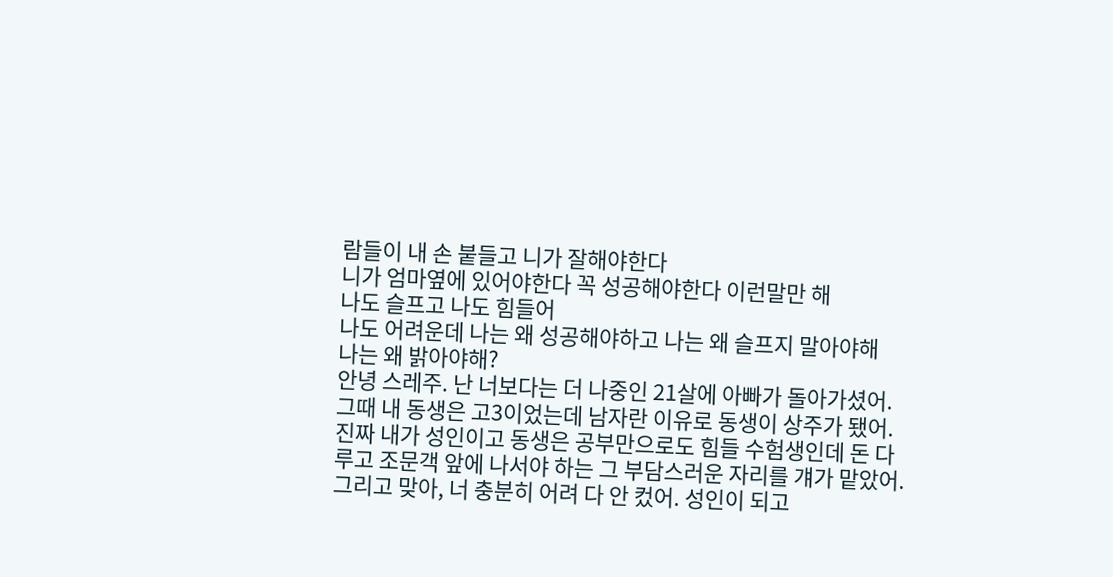람들이 내 손 붙들고 니가 잘해야한다
니가 엄마옆에 있어야한다 꼭 성공해야한다 이런말만 해
나도 슬프고 나도 힘들어
나도 어려운데 나는 왜 성공해야하고 나는 왜 슬프지 말아야해
나는 왜 밝아야해?
안녕 스레주. 난 너보다는 더 나중인 21살에 아빠가 돌아가셨어. 그때 내 동생은 고3이었는데 남자란 이유로 동생이 상주가 됐어. 진짜 내가 성인이고 동생은 공부만으로도 힘들 수험생인데 돈 다루고 조문객 앞에 나서야 하는 그 부담스러운 자리를 걔가 맡았어.
그리고 맞아, 너 충분히 어려 다 안 컸어. 성인이 되고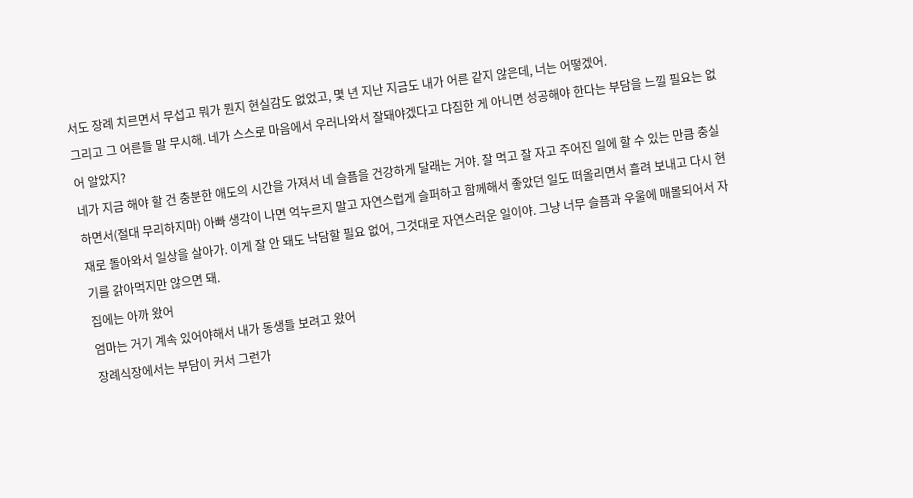서도 장례 치르면서 무섭고 뭐가 뭔지 현실감도 없었고, 몇 년 지난 지금도 내가 어른 같지 않은데, 너는 어떻겠어.
그리고 그 어른들 말 무시해. 네가 스스로 마음에서 우러나와서 잘돼야겠다고 댜짐한 게 아니면 성공해야 한다는 부담을 느낄 필요는 없어 알았지?
네가 지금 해야 할 건 충분한 애도의 시간을 가져서 네 슬픔을 건강하게 달래는 거야. 잘 먹고 잘 자고 주어진 일에 할 수 있는 만큼 충실하면서(절대 무리하지마) 아빠 생각이 나면 억누르지 말고 자연스럽게 슬퍼하고 함께해서 좋았던 일도 떠올리면서 흘려 보내고 다시 현재로 돌아와서 일상을 살아가. 이게 잘 안 돼도 낙담할 필요 없어, 그것대로 자연스러운 일이야. 그냥 너무 슬픔과 우울에 매몰되어서 자기를 갉아먹지만 않으면 돼.
집에는 아까 왔어
엄마는 거기 계속 있어야해서 내가 동생들 보려고 왔어
장례식장에서는 부담이 커서 그런가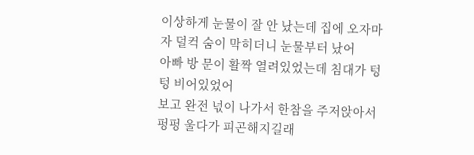이상하게 눈물이 잘 안 났는데 집에 오자마자 덜컥 숨이 막히더니 눈물부터 났어
아빠 방 문이 활짝 열려있었는데 침대가 텅텅 비어있었어
보고 완전 넋이 나가서 한참을 주저앉아서 펑펑 울다가 피곤해지길래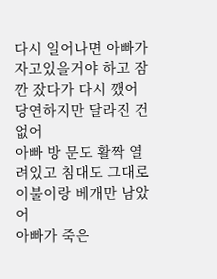다시 일어나면 아빠가 자고있을거야 하고 잠깐 잤다가 다시 깼어
당연하지만 달라진 건 없어
아빠 방 문도 활짝 열려있고 침대도 그대로 이불이랑 베개만 남았어
아빠가 죽은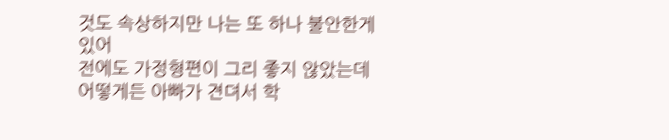것도 속상하지만 나는 또 하나 불안한게 있어
전에도 가정형편이 그리 좋지 않았는데 어떻게든 아빠가 견뎌서 학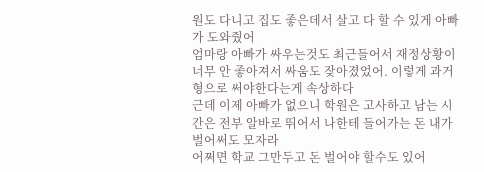원도 다니고 집도 좋은데서 살고 다 할 수 있게 아빠가 도와줬어
엄마랑 아빠가 싸우는것도 최근들어서 재정상황이 너무 안 좋아져서 싸움도 잦아졌었어. 이렇게 과거형으로 써야한다는게 속상하다
근데 이제 아빠가 없으니 학원은 고사하고 남는 시간은 전부 알바로 뛰어서 나한테 들어가는 돈 내가 벌어써도 모자라
어쩌면 학교 그만두고 돈 벌어야 할수도 있어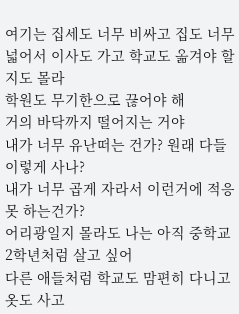여기는 집세도 너무 비싸고 집도 너무 넓어서 이사도 가고 학교도 옮겨야 할지도 몰라
학원도 무기한으로 끊어야 해
거의 바닥까지 떨어지는 거야
내가 너무 유난떠는 건가? 원래 다들 이렇게 사나?
내가 너무 곱게 자라서 이런거에 적응 못 하는건가?
어리광일지 몰라도 나는 아직 중학교2학년처럼 살고 싶어
다른 애들처럼 학교도 맘편히 다니고 옷도 사고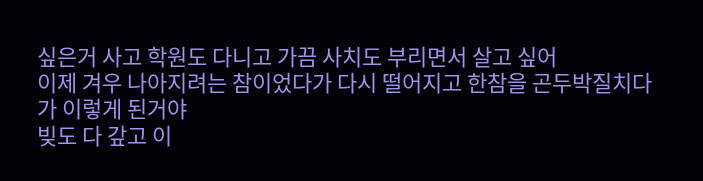싶은거 사고 학원도 다니고 가끔 사치도 부리면서 살고 싶어
이제 겨우 나아지려는 참이었다가 다시 떨어지고 한참을 곤두박질치다가 이렇게 된거야
빚도 다 갚고 이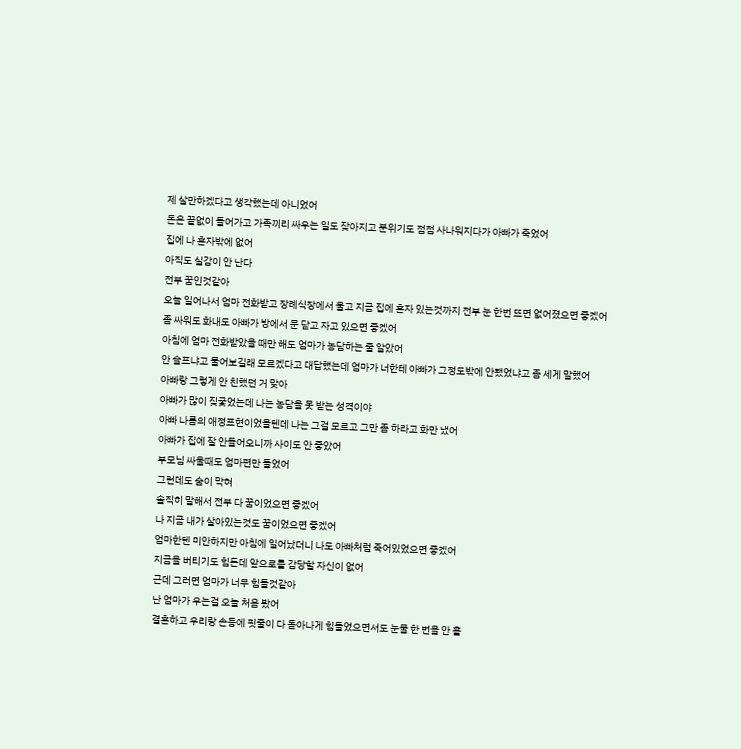제 살만하겠다고 생각했는데 아니었어
돈은 끝없이 들어가고 가족끼리 싸우는 일도 잦아지고 분위기도 점점 사나워지다가 아빠가 죽었어
집에 나 혼자밖에 없어
아직도 실감이 안 난다
전부 꿈인것같아
오늘 일어나서 엄마 전화받고 장례식장에서 울고 지금 집에 혼자 있는것까지 전부 눈 한번 뜨면 없어졌으면 좋겠어
좀 싸워도 화내도 아빠가 방에서 문 닫고 자고 있으면 좋겠어
아침에 엄마 전화받았을 때만 해도 엄마가 농담하는 줄 알았어
안 슬프냐고 물어보길래 모르겠다고 대답했는데 엄마가 너한테 아빠가 그정도밖에 안됐었냐고 좀 세게 말했어
아빠랑 그렇게 안 친했던 거 맞아
아빠가 많이 짖궃었는데 나는 농담을 못 받는 성격이야
아빠 나름의 애정표현이었을텐데 나는 그걸 모르고 그만 좀 하라고 화만 냈어
아빠가 집에 잘 안들어오니까 사이도 안 좋았어
부모님 싸울때도 엄마편만 들었어
그런데도 숨이 막혀
솔직히 말해서 전부 다 꿈이었으면 좋겠어
나 지금 내가 살아있는것도 꿈이었으면 좋겠어
엄마한텐 미안하지만 아침에 일어났더니 나도 아빠처럼 죽어있었으면 좋겠어
지금을 버티기도 힘든데 앞으로를 감당할 자신이 없어
근데 그러면 엄마가 너무 힘들것같아
난 엄마가 우는걸 오늘 처음 봤어
결혼하고 우리랑 손등에 핏줄이 다 돋아나게 힘들었으면서도 눈물 한 번을 안 흘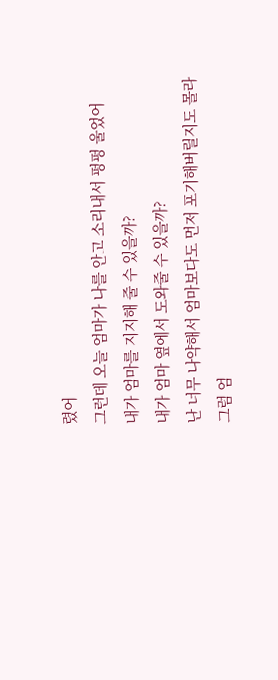렸어
그런데 오늘 엄마가 나를 안고 소리내서 펑펑 울었어
내가 엄마를 지지해 줄 수 있을까?
내가 엄마 옆에서 도와줄 수 있을까?
난 너무 나약해서 엄마보다도 먼저 포기해버릴지도 몰라
그럼 엄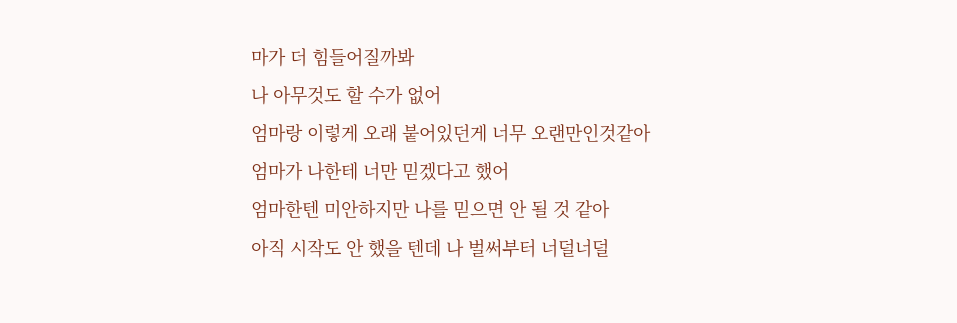마가 더 힘들어질까봐
나 아무것도 할 수가 없어
엄마랑 이렇게 오래 붙어있던게 너무 오랜만인것같아
엄마가 나한테 너만 믿겠다고 했어
엄마한텐 미안하지만 나를 믿으면 안 될 것 같아
아직 시작도 안 했을 텐데 나 벌써부터 너덜너덜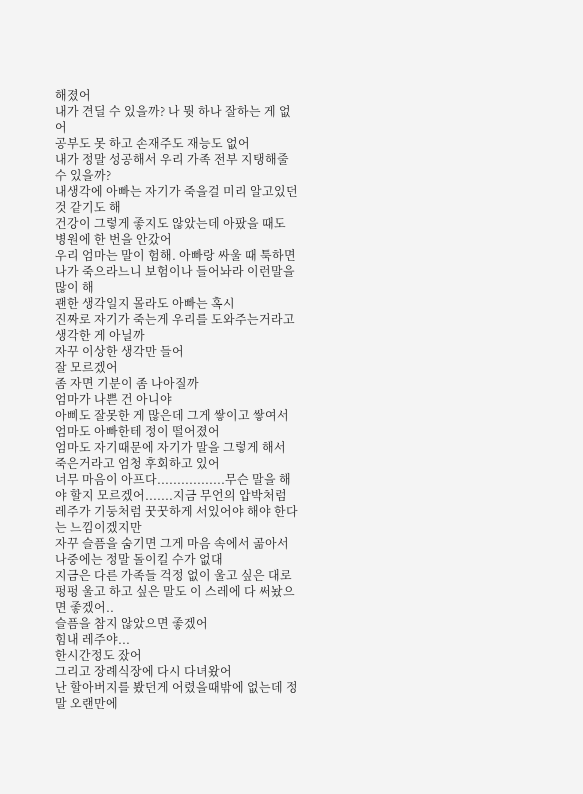해졌어
내가 견딜 수 있을까? 나 뭣 하나 잘하는 게 없어
공부도 못 하고 손재주도 재능도 없어
내가 정말 성공해서 우리 가족 전부 지탱해줄 수 있을까?
내생각에 아빠는 자기가 죽을걸 미리 알고있던 것 같기도 해
건강이 그렇게 좋지도 않았는데 아팠을 때도 병원에 한 번을 안갔어
우리 엄마는 말이 험해. 아빠랑 싸울 때 툭하면 나가 죽으라느니 보험이나 들어놔라 이런말을 많이 해
괜한 생각일지 몰라도 아빠는 혹시
진짜로 자기가 죽는게 우리를 도와주는거라고 생각한 게 아닐까
자꾸 이상한 생각만 들어
잘 모르겠어
좀 자면 기분이 좀 나아질까
엄마가 나쁜 건 아니야
아삐도 잘못한 게 많은데 그게 쌓이고 쌓여서 엄마도 아빠한테 정이 떨어졌어
엄마도 자기때문에 자기가 말을 그렇게 해서 죽은거라고 엄청 후회하고 있어
너무 마음이 아프다.................무슨 말을 해야 할지 모르겠어.......지금 무언의 압박처럼 레주가 기둥처럼 꿋꿋하게 서있어야 해야 한다는 느낌이겠지만
자꾸 슬픔을 숨기면 그게 마음 속에서 곪아서 나중에는 정말 돌이킬 수가 없대
지금은 다른 가족들 걱정 없이 울고 싶은 대로 펑펑 울고 하고 싶은 말도 이 스레에 다 써놨으면 좋겠어..
슬픔을 참지 않았으면 좋겠어
힘내 레주야...
한시간정도 잤어
그리고 장례식장에 다시 다녀왔어
난 할아버지를 봤던게 어렸을때밖에 없는데 정말 오랜만에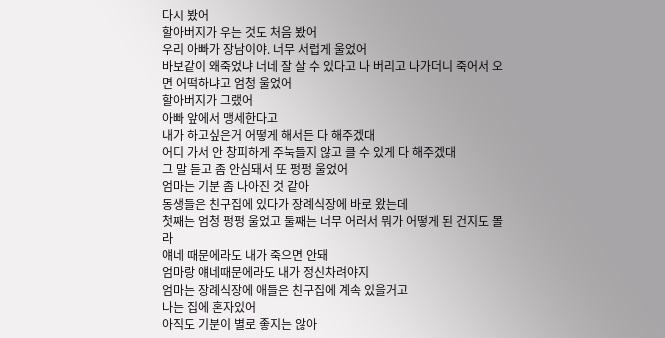다시 봤어
할아버지가 우는 것도 처음 봤어
우리 아빠가 장남이야. 너무 서럽게 울었어
바보같이 왜죽었냐 너네 잘 살 수 있다고 나 버리고 나가더니 죽어서 오면 어떡하냐고 엄청 울었어
할아버지가 그랬어
아빠 앞에서 맹세한다고
내가 하고싶은거 어떻게 해서든 다 해주겠대
어디 가서 안 창피하게 주눅들지 않고 클 수 있게 다 해주겠대
그 말 듣고 좀 안심돼서 또 펑펑 울었어
엄마는 기분 좀 나아진 것 같아
동생들은 친구집에 있다가 장례식장에 바로 왔는데
첫째는 엄청 펑펑 울었고 둘째는 너무 어러서 뭐가 어떻게 된 건지도 몰라
얘네 때문에라도 내가 죽으면 안돼
엄마랑 얘네때문에라도 내가 정신차려야지
엄마는 장례식장에 애들은 친구집에 계속 있을거고
나는 집에 혼자있어
아직도 기분이 별로 좋지는 않아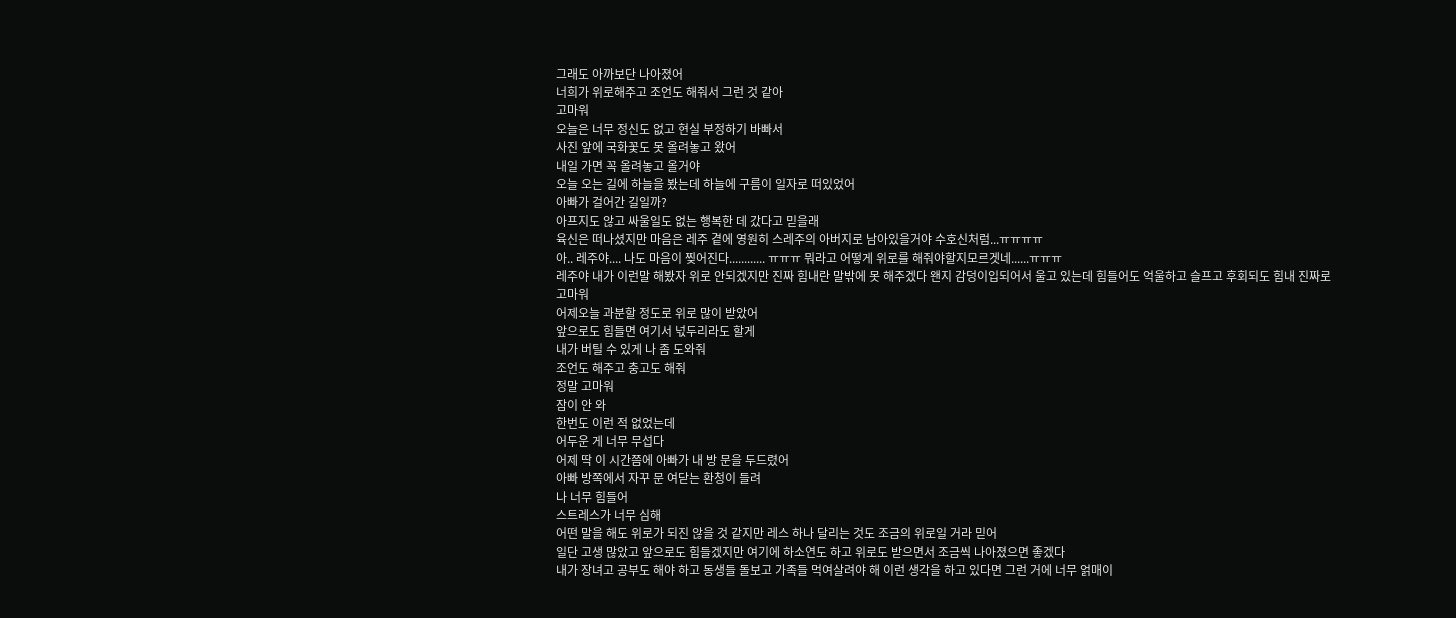그래도 아까보단 나아졌어
너희가 위로해주고 조언도 해줘서 그런 것 같아
고마워
오늘은 너무 정신도 없고 현실 부정하기 바빠서
사진 앞에 국화꽃도 못 올려놓고 왔어
내일 가면 꼭 올려놓고 올거야
오늘 오는 길에 하늘을 봤는데 하늘에 구름이 일자로 떠있었어
아빠가 걸어간 길일까?
아프지도 않고 싸울일도 없는 행복한 데 갔다고 믿을래
육신은 떠나셨지만 마음은 레주 곁에 영원히 스레주의 아버지로 남아있을거야 수호신처럼...ㅠㅠㅠㅠ
아.. 레주야.... 나도 마음이 찢어진다............ ㅠㅠㅠ 뭐라고 어떻게 위로를 해줘야할지모르겟네......ㅠㅠㅠ
레주야 내가 이런말 해봤자 위로 안되겠지만 진짜 힘내란 말밖에 못 해주겠다 왠지 감덩이입되어서 울고 있는데 힘들어도 억울하고 슬프고 후회되도 힘내 진짜로
고마워
어제오늘 과분할 정도로 위로 많이 받았어
앞으로도 힘들면 여기서 넋두리라도 할게
내가 버틸 수 있게 나 좀 도와줘
조언도 해주고 충고도 해줘
정말 고마워
잠이 안 와
한번도 이런 적 없었는데
어두운 게 너무 무섭다
어제 딱 이 시간쯤에 아빠가 내 방 문을 두드렸어
아빠 방쪽에서 자꾸 문 여닫는 환청이 들려
나 너무 힘들어
스트레스가 너무 심해
어떤 말을 해도 위로가 되진 않을 것 같지만 레스 하나 달리는 것도 조금의 위로일 거라 믿어
일단 고생 많았고 앞으로도 힘들겠지만 여기에 하소연도 하고 위로도 받으면서 조금씩 나아졌으면 좋겠다
내가 장녀고 공부도 해야 하고 동생들 돌보고 가족들 먹여살려야 해 이런 생각을 하고 있다면 그런 거에 너무 얽매이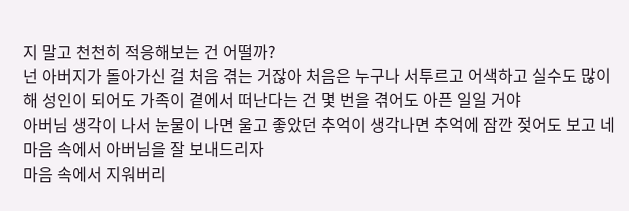지 말고 천천히 적응해보는 건 어떨까?
넌 아버지가 돌아가신 걸 처음 겪는 거잖아 처음은 누구나 서투르고 어색하고 실수도 많이 해 성인이 되어도 가족이 곁에서 떠난다는 건 몇 번을 겪어도 아픈 일일 거야
아버님 생각이 나서 눈물이 나면 울고 좋았던 추억이 생각나면 추억에 잠깐 젖어도 보고 네 마음 속에서 아버님을 잘 보내드리자
마음 속에서 지워버리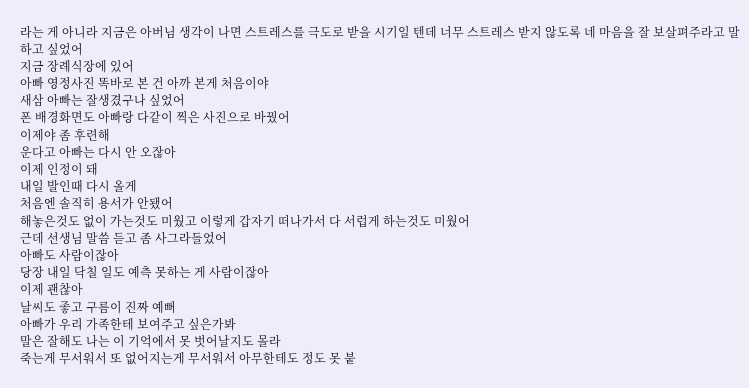라는 게 아니라 지금은 아버님 생각이 나면 스트레스를 극도로 받을 시기일 텐데 너무 스트레스 받지 않도록 네 마음을 잘 보살펴주라고 말하고 싶었어
지금 장례식장에 있어
아빠 영정사진 똑바로 본 건 아까 본게 처음이야
새삼 아빠는 잘생겼구나 싶었어
폰 배경화면도 아빠랑 다같이 찍은 사진으로 바꿨어
이제야 좀 후련해
운다고 아빠는 다시 안 오잖아
이제 인정이 돼
내일 발인때 다시 올게
처음엔 솔직히 용서가 안됐어
해놓은것도 없이 가는것도 미웠고 이렇게 갑자기 떠나가서 다 서럽게 하는것도 미웠어
근데 선생님 말씀 듣고 좀 사그라들었어
아빠도 사람이잖아
당장 내일 닥칠 일도 예측 못하는 게 사람이잖아
이제 괜찮아
날씨도 좋고 구름이 진짜 예뻐
아빠가 우리 가족한테 보여주고 싶은가봐
말은 잘해도 나는 이 기억에서 못 벗어날지도 몰라
죽는게 무서워서 또 없어지는게 무서워서 아무한테도 정도 못 붙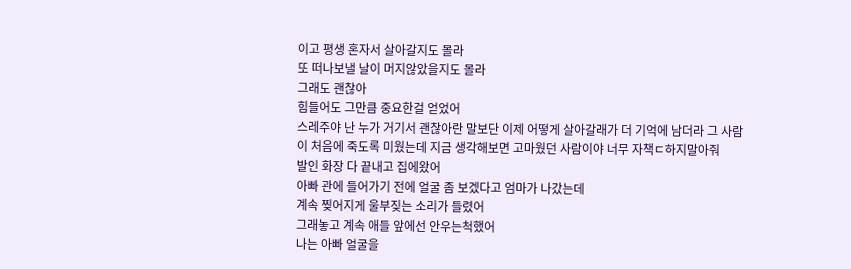이고 평생 혼자서 살아갈지도 몰라
또 떠나보낼 날이 머지않았을지도 몰라
그래도 괜찮아
힘들어도 그만큼 중요한걸 얻었어
스레주야 난 누가 거기서 괜찮아란 말보단 이제 어떻게 살아갈래가 더 기억에 남더라 그 사람이 처음에 죽도록 미웠는데 지금 생각해보면 고마웠던 사람이야 너무 자책ㄷ하지말아줘
발인 화장 다 끝내고 집에왔어
아빠 관에 들어가기 전에 얼굴 좀 보겠다고 엄마가 나갔는데
계속 찢어지게 울부짖는 소리가 들렸어
그래놓고 계속 애들 앞에선 안우는척했어
나는 아빠 얼굴을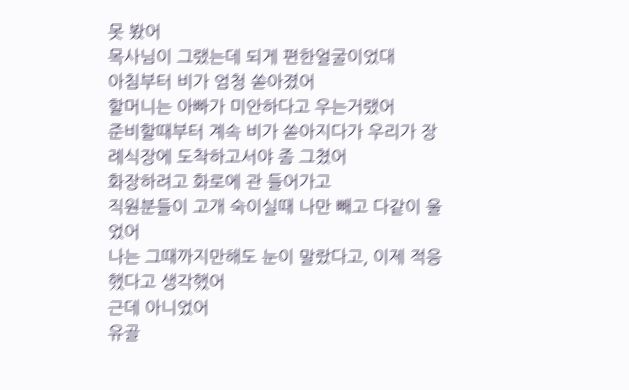못 봤어
목사님이 그랬는데 되게 편한얼굴이었대
아침부터 비가 엄청 쏟아졌어
할머니는 아빠가 미안하다고 우는거랬어
준비할때부터 계속 비가 쏟아지다가 우리가 장례식장에 도착하고서야 좀 그쳤어
화장하려고 화로에 관 들어가고
직원분들이 고개 숙이실때 나만 빼고 다같이 울었어
나는 그때까지만해도 눈이 말랐다고, 이제 적응했다고 생각했어
근데 아니었어
유골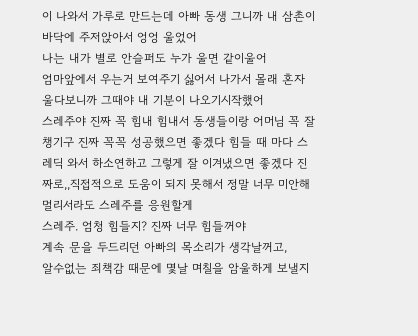이 나와서 가루로 만드는데 아빠 동생 그니까 내 삼촌이 바닥에 주저앉아서 엉엉 울었어
나는 내가 별로 안슬퍼도 누가 울면 같이울어
엄마앞에서 우는거 보여주기 싫어서 나가서 몰래 혼자 울다보니까 그때야 내 기분이 나오기시작했어
스레주야 진짜 꼭 힘내 힘내서 동생들이랑 어머님 꼭 잘 챙기구 진짜 꼭꼭 성공했으면 좋겠다 힘들 때 마다 스레딕 와서 하소연하고 그렇게 잘 이겨냈으면 좋겠다 진짜로,,직접적으로 도움이 되지 못해서 정말 너무 미안해 멀리서라도 스레주를 응원할게
스레주. 엄청 힘들지? 진짜 너무 힘들꺼야
계속 문을 두드리던 아빠의 목소리가 생각날꺼고,
알수없는 죄책감 때문에 몇날 며칠을 암울하게 보낼지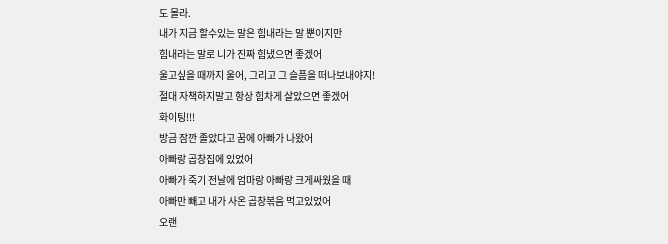도 몰라.
내가 지금 할수있는 말은 힘내라는 말 뿐이지만
힘내라는 말로 니가 진짜 힘냈으면 좋겠어
울고싶을 때까지 울어, 그리고 그 슬픔을 떠나보내야지!
절대 자책하지말고 항상 힘차게 살았으면 좋겠어
화이팅!!!
방금 잠깐 졸았다고 꿈에 아빠가 나왔어
아빠랑 곱창집에 있었어
아빠가 죽기 전날에 엄마랑 아빠랑 크게싸웠을 때
아빠만 빼고 내가 사온 곱창볶음 먹고있었어
오랜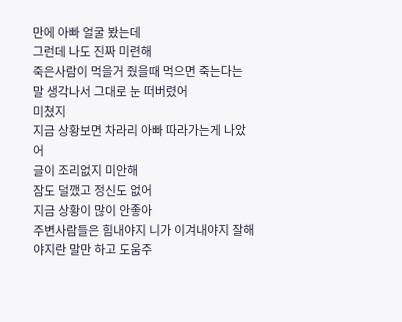만에 아빠 얼굴 봤는데
그런데 나도 진짜 미련해
죽은사람이 먹을거 줬을때 먹으면 죽는다는 말 생각나서 그대로 눈 떠버렸어
미쳤지
지금 상황보면 차라리 아빠 따라가는게 나았어
글이 조리없지 미안해
잠도 덜깼고 정신도 없어
지금 상황이 많이 안좋아
주변사람들은 힘내야지 니가 이겨내야지 잘해야지란 말만 하고 도움주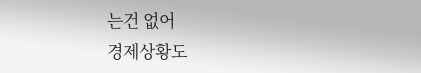는건 없어
경제상황도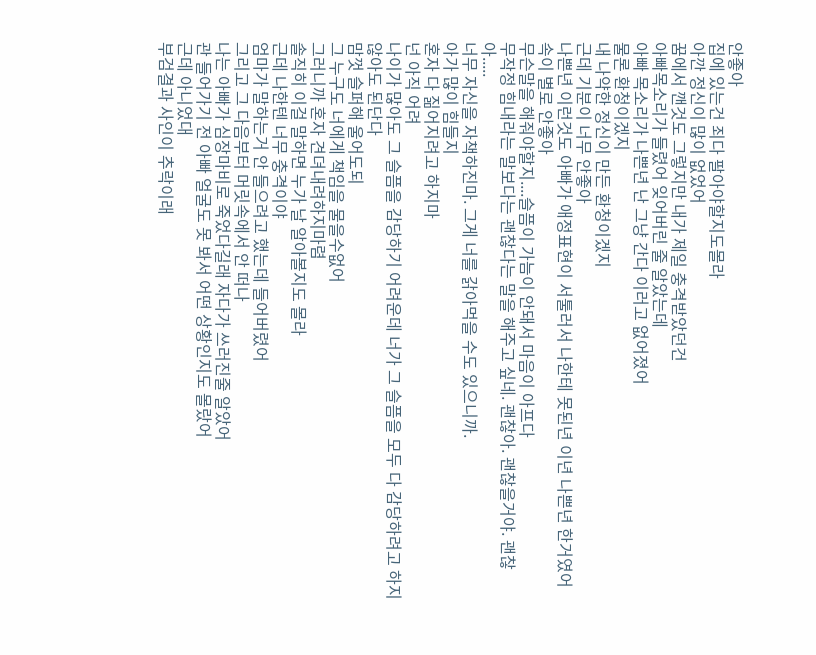안좋아
집에 있는건 죄다 팔아야할지도몰라
아깐 정신이 많이 없었어
꿈에서 깬것도 그렇지만 내가 제일 충격받았던건
아빠목소리가 들렸어 잊어버린 줄 알았는데
아빠 목소리가 나쁜년 난 그냥 간다 이러고 없어졌어
물론 환청이겠지
내 나약한 정신이 만든 환청이겠지
근데 기분이 너무 안좋아
나쁜년 이런것도 아빠가 애정표현이 서툴러서 나한테 못된년 이년 나쁜년 한거였어
속이 별로 안좋아
무슨말을 해줘야할지....슬픔이 가늠이 안돼서 마음이 아프다
무작정 힘내라는 말보다는 괜찮다는 말을 해주고 싶네. 괜찮아. 괜찮을거야. 괜찮아.....
너무 자신을 자책하진마. 그게 너를 갉아먹을 수도 있으니까.
아가 많이 힘들지
혼자 다 짊어지려고 하지마
넌 아직 어려
나이가 많아도 그 슬픔을 감당하기 어려운데 너가 그 슬픔을 모두 다 감당하려고 하지 않아도 된단다
맘껏 슬퍼해 울어도되
그 누구도 너에게 책임을 물을수없어
그러니까 혼자 견뎌내려하지마렴
솔직히 이걸 말하면 누가 날 알아볼지도 몰라
근데 나한텐 너무 충격이야
엄마가 말하는거 안 들으려고 했는데 들어버렸어
그리고 그 다음부터 머릿속에서 안 떠나
나는 아빠가 심장마비로 죽었다길래 자다가 쓰러진줄 알았어
관 들어가기 전 아빠 얼굴도 못 봐서 어떤 상황인지도 몰랐어
근데 아니었대
부검결과 사인이 추락이래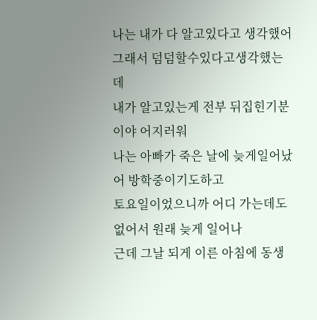나는 내가 다 알고있다고 생각했어 그래서 덤덤할수있다고생각했는데
내가 알고있는게 전부 뒤집힌기분이야 어지러워
나는 아빠가 죽은 날에 늦게일어났어 방학중이기도하고
토요일이었으니까 어디 가는데도 없어서 원래 늦게 일어나
근데 그날 되게 이른 아침에 동생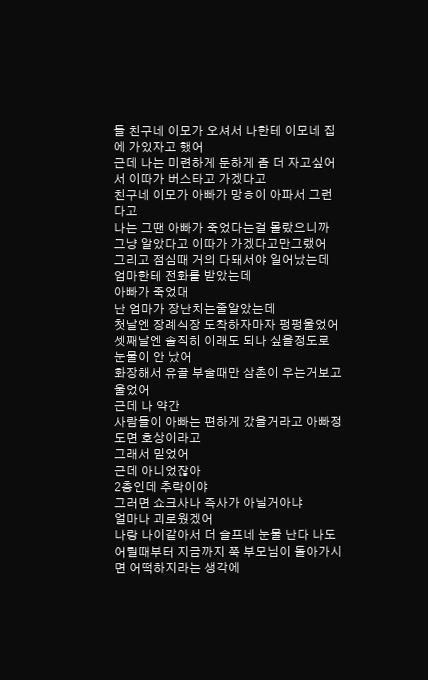들 친구네 이모가 오셔서 나한테 이모네 집에 가있자고 했어
근데 나는 미련하게 둔하게 좀 더 자고싶어서 이따가 버스타고 가겠다고
친구네 이모가 아빠가 망ㅎ이 아파서 그런다고
나는 그땐 아빠가 죽었다는걸 몰랐으니까 그냥 알았다고 이따가 가겠다고만그랬어
그리고 점심때 거의 다돼서야 일어났는데
엄마한테 전화를 받았는데
아빠가 죽었대
난 엄마가 장난치는줄알았는데
첫날엔 장례식장 도착하자마자 펑펑울었어
셋째날엔 솔직히 이래도 되나 싶을정도로 눈물이 안 났어
화장해서 유골 부술때만 삼촌이 우는거보고 울었어
근데 나 약간
사람들이 아빠는 편하게 갔을거라고 아빠정도면 호상이라고
그래서 믿었어
근데 아니었잖아
2층인데 추락이야
그러면 쇼크사나 즉사가 아닐거아냐
얼마나 괴로웠겠어
나랑 나이같아서 더 슬프네 눈물 난다 나도 어릴때부터 지금까지 쭉 부모님이 돌아가시면 어떡하지라는 생각에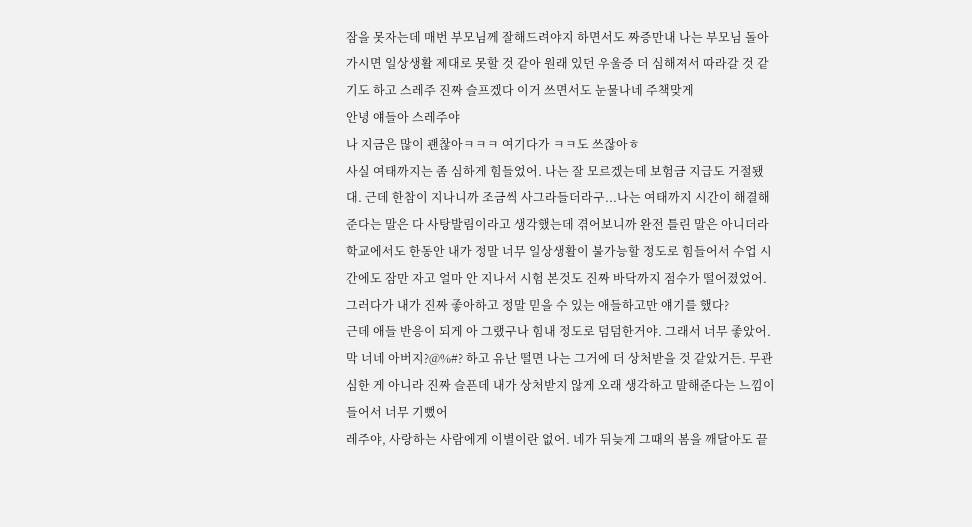잠을 못자는데 매번 부모님께 잘해드려야지 하면서도 짜증만내 나는 부모님 돌아가시면 일상생활 제대로 못할 것 같아 원래 있던 우울증 더 심해져서 따라갈 것 같기도 하고 스레주 진짜 슬프겠다 이거 쓰면서도 눈물나네 주책맞게
안녕 얘들아 스레주야
나 지금은 많이 괜찮아ㅋㅋㅋ 여기다가 ㅋㅋ도 쓰잖아ㅎ
사실 여태까지는 좀 심하게 힘들었어. 나는 잘 모르겠는데 보험금 지급도 거절됐대. 근데 한참이 지나니까 조금씩 사그라들더라구...나는 여태까지 시간이 해결해준다는 말은 다 사탕발림이라고 생각했는데 겪어보니까 완전 틀린 말은 아니더라
학교에서도 한동안 내가 정말 너무 일상생활이 불가능할 정도로 힘들어서 수업 시간에도 잠만 자고 얼마 안 지나서 시험 본것도 진짜 바닥까지 점수가 떨어졌었어. 그러다가 내가 진짜 좋아하고 정말 믿을 수 있는 애들하고만 얘기를 했다?
근데 애들 반응이 되게 아 그랬구나 힘내 정도로 덤덤한거야. 그래서 너무 좋았어. 막 너네 아버지?@%#? 하고 유난 떨면 나는 그거에 더 상처받을 것 같았거든. 무관심한 게 아니라 진짜 슬픈데 내가 상처받지 않게 오래 생각하고 말해준다는 느낌이 들어서 너무 기뻤어
레주야, 사랑하는 사람에게 이별이란 없어. 네가 뒤늦게 그때의 봄을 깨달아도 끝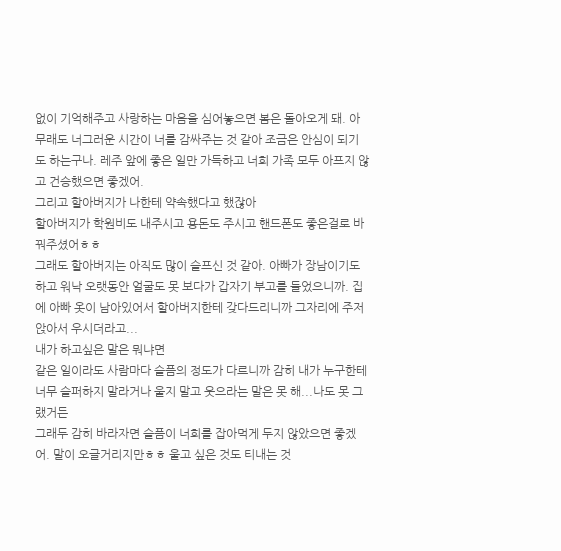없이 기억해주고 사랑하는 마음을 심어놓으면 봄은 돌아오게 돼. 아무래도 너그러운 시간이 너를 감싸주는 것 같아 조금은 안심이 되기도 하는구나. 레주 앞에 좋은 일만 가득하고 너희 가족 모두 아프지 않고 건승했으면 좋겠어.
그리고 할아버지가 나한테 약속했다고 했잖아
할아버지가 학원비도 내주시고 용돈도 주시고 핸드폰도 좋은걸로 바꿔주셨어ㅎㅎ
그래도 할아버지는 아직도 많이 슬프신 것 같아. 아빠가 장남이기도 하고 워낙 오랫동안 얼굴도 못 보다가 갑자기 부고를 들었으니까. 집에 아빠 옷이 남아있어서 할아버지한테 갖다드리니까 그자리에 주저앉아서 우시더라고...
내가 하고싶은 말은 뭐냐면
같은 일이라도 사람마다 슬픔의 정도가 다르니까 감히 내가 누구한테 너무 슬퍼하지 말라거나 울지 말고 웃으라는 말은 못 해...나도 못 그랬거든
그래두 감히 바라자면 슬픔이 너희를 잡아먹게 두지 않았으면 좋겠어. 말이 오글거리지만ㅎㅎ 울고 싶은 것도 티내는 것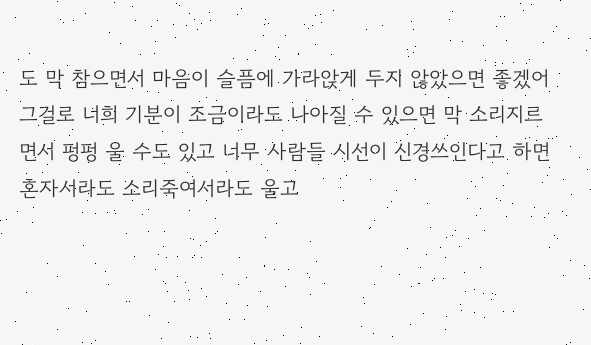도 막 참으면서 마음이 슬픔에 가라앉게 두지 않았으면 좋겠어
그걸로 너희 기분이 조금이라도 나아질 수 있으면 막 소리지르면서 펑펑 울 수도 있고 너무 사람들 시선이 신경쓰인다고 하면 혼자서라도 소리죽여서라도 울고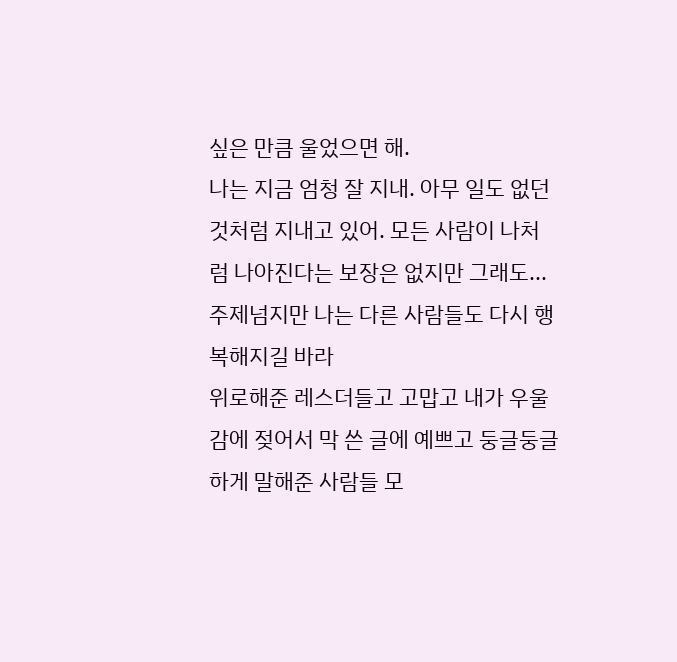싶은 만큼 울었으면 해.
나는 지금 엄청 잘 지내. 아무 일도 없던 것처럼 지내고 있어. 모든 사람이 나처럼 나아진다는 보장은 없지만 그래도...주제넘지만 나는 다른 사람들도 다시 행복해지길 바라
위로해준 레스더들고 고맙고 내가 우울감에 젖어서 막 쓴 글에 예쁘고 둥글둥글하게 말해준 사람들 모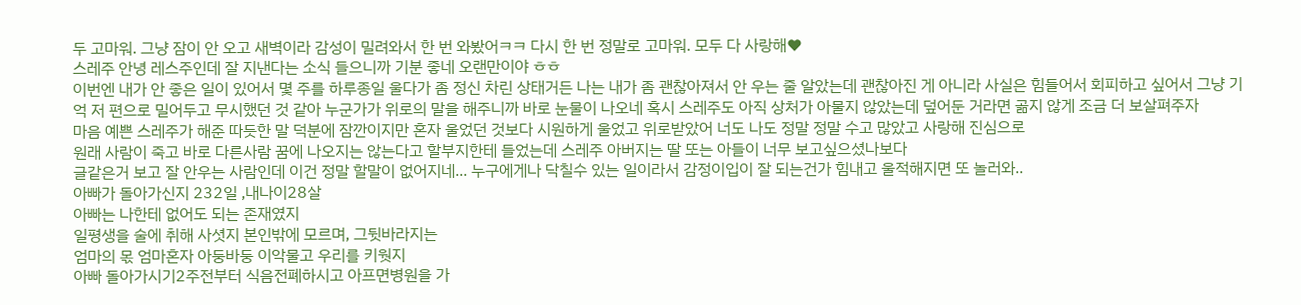두 고마워. 그냥 잠이 안 오고 새벽이라 감성이 밀려와서 한 번 와봤어ㅋㅋ 다시 한 번 정말로 고마워. 모두 다 사랑해♥
스레주 안녕 레스주인데 잘 지낸다는 소식 들으니까 기분 좋네 오랜만이야 ㅎㅎ
이번엔 내가 안 좋은 일이 있어서 몇 주를 하루종일 울다가 좀 정신 차린 상태거든 나는 내가 좀 괜찮아져서 안 우는 줄 알았는데 괜찮아진 게 아니라 사실은 힘들어서 회피하고 싶어서 그냥 기억 저 편으로 밀어두고 무시했던 것 같아 누군가가 위로의 말을 해주니까 바로 눈물이 나오네 혹시 스레주도 아직 상처가 아물지 않았는데 덮어둔 거라면 곪지 않게 조금 더 보살펴주자
마음 예쁜 스레주가 해준 따듯한 말 덕분에 잠깐이지만 혼자 울었던 것보다 시원하게 울었고 위로받았어 너도 나도 정말 정말 수고 많았고 사랑해 진심으로
원래 사람이 죽고 바로 다른사람 꿈에 나오지는 않는다고 할부지한테 들었는데 스레주 아버지는 딸 또는 아들이 너무 보고싶으셨나보다
글같은거 보고 잘 안우는 사람인데 이건 정말 할말이 없어지네... 누구에게나 닥칠수 있는 일이라서 감정이입이 잘 되는건가 힘내고 울적해지면 또 놀러와..
아빠가 돌아가신지 232일 ,내나이28살
아빠는 나한테 없어도 되는 존재였지
일평생을 술에 취해 사셧지 본인밖에 모르며, 그뒷바라지는
엄마의 몫 엄마혼자 아둥바둥 이악물고 우리를 키웟지
아빠 돌아가시기2주전부터 식음전폐하시고 아프면병원을 가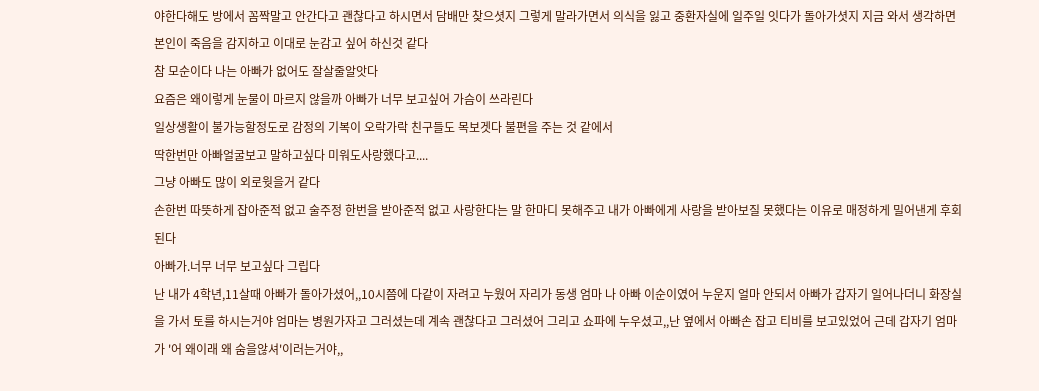야한다해도 방에서 꼼짝말고 안간다고 괜찮다고 하시면서 담배만 찾으셧지 그렇게 말라가면서 의식을 잃고 중환자실에 일주일 잇다가 돌아가셧지 지금 와서 생각하면 본인이 죽음을 감지하고 이대로 눈감고 싶어 하신것 같다
참 모순이다 나는 아빠가 없어도 잘살줄알앗다
요즘은 왜이렇게 눈물이 마르지 않을까 아빠가 너무 보고싶어 가슴이 쓰라린다
일상생활이 불가능할정도로 감정의 기복이 오락가락 친구들도 목보겟다 불편을 주는 것 같에서
딱한번만 아빠얼굴보고 말하고싶다 미워도사랑했다고....
그냥 아빠도 많이 외로웟을거 같다
손한번 따뜻하게 잡아준적 없고 술주정 한번을 받아준적 없고 사랑한다는 말 한마디 못해주고 내가 아빠에게 사랑을 받아보질 못했다는 이유로 매정하게 밀어낸게 후회된다
아빠가.너무 너무 보고싶다 그립다
난 내가 4학년,11살때 아빠가 돌아가셨어,,10시쯤에 다같이 자려고 누웠어 자리가 동생 엄마 나 아빠 이순이였어 누운지 얼마 안되서 아빠가 갑자기 일어나더니 화장실을 가서 토를 하시는거야 엄마는 병원가자고 그러셨는데 계속 괜찮다고 그러셨어 그리고 쇼파에 누우셨고,,난 옆에서 아빠손 잡고 티비를 보고있었어 근데 갑자기 엄마가 '어 왜이래 왜 숨을않셔'이러는거야,,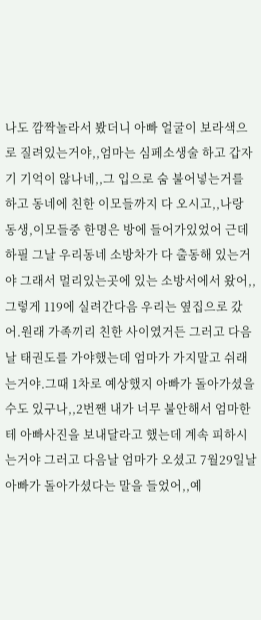나도 깜짝놀라서 봤더니 아빠 얼굴이 보라색으로 질려있는거야,,엄마는 심페소생술 하고 갑자기 기억이 않나네,,그 입으로 숨 불어넣는거를 하고 동네에 친한 이모들까지 다 오시고,,나랑 동생,이모들중 한명은 방에 들어가있었어 근데 하필 그날 우리동네 소방차가 다 출동해 있는거야 그래서 멀리있는곳에 있는 소방서에서 왔어,,그렇게 119에 실려간다음 우리는 옆집으로 갔어.원래 가족끼리 친한 사이였거든 그러고 다음날 태권도를 가야했는데 엄마가 가지말고 쉬래는거야.그때 1차로 예상했지 아빠가 돌아가셨을수도 있구나,,2번짼 내가 너무 불안해서 엄마한테 아빠사진을 보내달라고 했는데 계속 피하시는거야 그러고 다음날 엄마가 오셨고 7월29일날 아빠가 돌아가셨다는 말을 들었어,,예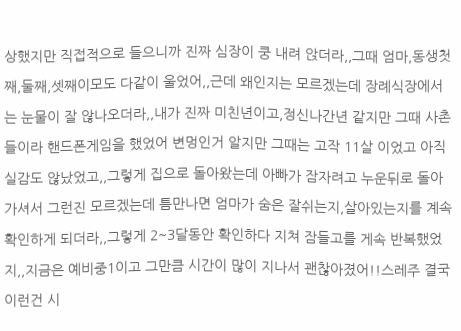상했지만 직접적으로 들으니까 진짜 심장이 쿵 내려 앉더라,,그때 엄마,동생첫째,둘째,셋째이모도 다같이 울었어,,근데 왜인지는 모르겠는데 장례식장에서는 눈물이 잘 않나오더라,,내가 진짜 미친년이고,정신나간년 같지만 그때 사촌들이라 핸드폰게임을 했었어 변멍인거 알지만 그때는 고작 11살 이었고 아직 실감도 않났었고,,그렇게 집으로 돌아왔는데 아빠가 잠자려고 누운뒤로 돌아가셔서 그런진 모르겠는데 틈만나면 엄마가 숨은 잘쉬는지,살아있는지를 계속 확인하게 되더라,,그렇게 2~3달동안 확인하다 지쳐 잠들고를 게속 반복했었지,,지금은 예비중1이고 그만큼 시간이 많이 지나서 괜찮아졌어!!스레주 결국 이런건 시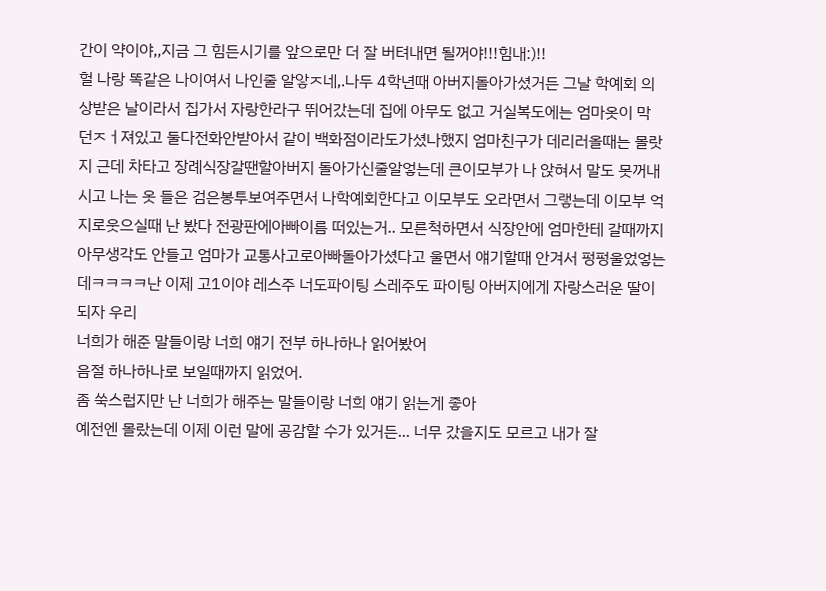간이 약이야,,지금 그 힘든시기를 앞으로만 더 잘 버텨내면 될꺼야!!!힘내:)!!
헐 나랑 똑같은 나이여서 나인줄 알앟ㅈ네,.나두 4학년때 아버지돌아가셨거든 그날 학예회 의상받은 날이라서 집가서 자랑한라구 뛰어갔는데 집에 아무도 없고 거실복도에는 엄마옷이 막 던ㅈㅓ져있고 둘다전화안받아서 같이 백화점이라도가셨나했지 엄마친구가 데리러올때는 몰랏지 근데 차타고 장례식장갈땐할아버지 돌아가신줄알엏는데 큰이모부가 나 앉혀서 말도 못꺼내시고 나는 옷 들은 검은봉투보여주면서 나학예회한다고 이모부도 오라면서 그랳는데 이모부 억지로웃으실때 난 봤다 전광판에아빠이름 떠있는거.. 모른척하면서 식장안에 엄마한테 갈때까지 아무생각도 안들고 엄마가 교통사고로아빠돌아가셨다고 울면서 얘기할때 안겨서 펑펑울었엏는데ㅋㅋㅋㅋ난 이제 고1이야 레스주 너도파이팅 스레주도 파이팅 아버지에게 자랑스러운 딸이되자 우리
너희가 해준 말들이랑 너희 얘기 전부 하나하나 읽어봤어
음절 하나하나로 보일때까지 읽었어.
좀 쑥스럽지만 난 너희가 해주는 말들이랑 너희 얘기 읽는게 좋아
예전엔 몰랐는데 이제 이런 말에 공감할 수가 있거든... 너무 갔을지도 모르고 내가 잘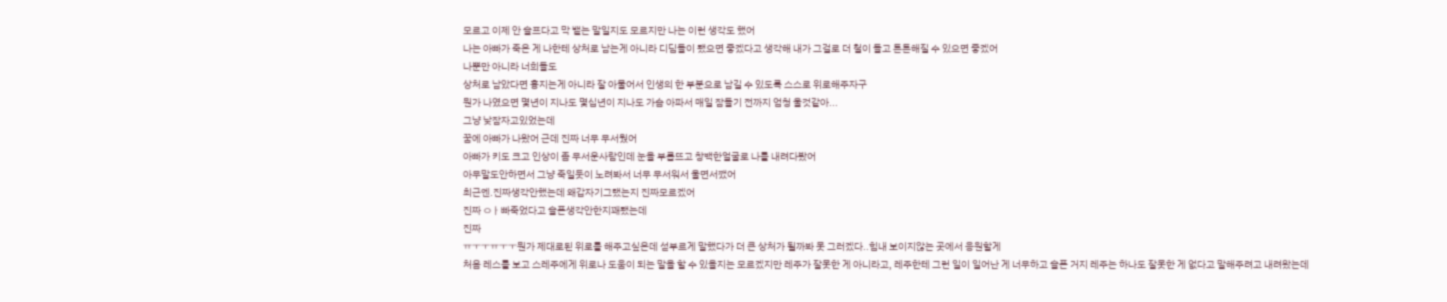모르고 이제 안 슬프다고 막 뱉는 말일지도 모르지만 나는 이런 생각도 했어
나는 아빠가 죽은 게 나한테 상처로 남는게 아니라 디딤돌이 됐으면 좋겠다고 생각해 내가 그걸로 더 철이 들고 튼튼해질 수 있으면 좋겠어
나뿐만 아니라 너희들도
상처로 남았다면 흉지는게 아니라 잘 아물어서 인생의 한 부분으로 남길 수 있도록 스스로 위로해주자구
뭔가 나였으면 몇년이 지나도 몇십년이 지나도 가슴 아파서 매일 잠들기 전까지 엄청 울것같아...
그냥 낮잠자고있었는데
꿈에 아빠가 나왔어 근데 진짜 너무 무서웠어
아빠가 키도 크고 인상이 좀 무서운사람인데 눈을 부릅뜨고 창백한얼굴로 나를 내려다봤어
아무말도안하면서 그냥 죽일듯이 노려봐서 너무 무서워서 울면서깼어
최근엔.진짜생각안했는데 왜갑자기그랬는지 진짜모르겠어
진짜 ㅇㅏ빠죽었다고 슬픈생각안한지꽤됐는데
진짜
ㅠㅜㅜㅠㅜㅜ뭔가 제대로된 위로를 해주고싶은데 섣부르게 말했다가 더 큰 상처가 될까봐 못 그러겠다..힘내 보이지않는 곳에서 응원할게
처음 레스를 보고 스레주에게 위로나 도움이 되는 말을 할 수 있을지는 모르겠지만 레주가 잘못한 게 아니라고, 레주한테 그런 일이 일어난 게 너무하고 슬픈 거지 레주는 하나도 잘못한 게 없다고 말해주려고 내려왔는데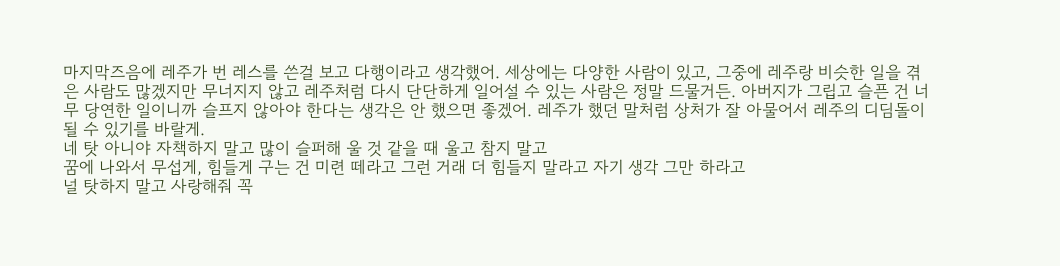마지막즈음에 레주가 번 레스를 쓴걸 보고 다행이라고 생각했어. 세상에는 다양한 사람이 있고, 그중에 레주랑 비슷한 일을 겪은 사람도 많겠지만 무너지지 않고 레주처럼 다시 단단하게 일어설 수 있는 사람은 정말 드물거든. 아버지가 그립고 슬픈 건 너무 당연한 일이니까 슬프지 않아야 한다는 생각은 안 했으면 좋겠어. 레주가 했던 말처럼 상처가 잘 아물어서 레주의 디딤돌이 될 수 있기를 바랄게.
네 탓 아니야 자책하지 말고 많이 슬퍼해 울 것 같을 때 울고 참지 말고
꿈에 나와서 무섭게, 힘들게 구는 건 미련 떼라고 그런 거래 더 힘들지 말라고 자기 생각 그만 하라고
널 탓하지 말고 사랑해줘 꼭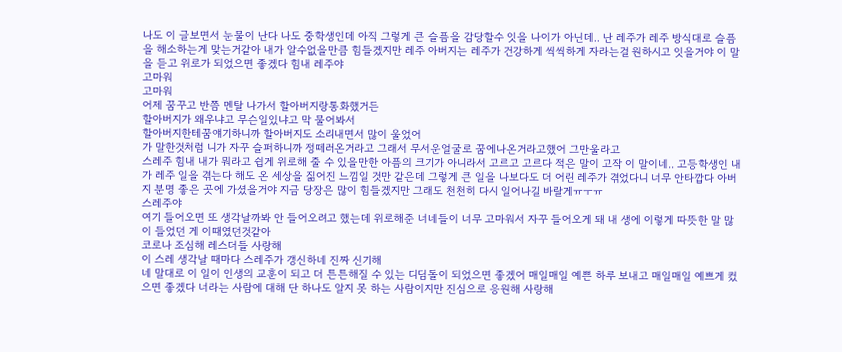나도 이 글보면서 눈물이 난다 나도 중학생인데 아직 그렇게 큰 슬픔을 감당할수 잇을 나이가 아닌데.. 난 레주가 레주 방식대로 슬픔을 해소하는게 맞는거같아 내가 알수없을만큼 힘들겠지만 레주 아버지는 레주가 건강하게 씩씩하게 자라는걸 원하시고 잇을거야 이 말을 듣고 위로가 되었으면 좋겠다 힘내 레주야
고마워
고마워
어제 꿈꾸고 반쯤 멘탈 나가서 할아버지랑통화했거든
할아버지가 왜우냐고 무슨일있냐고 막 물어봐서
할아버지한테꿈얘기하니까 할아버지도 소리내면서 많이 울었어
가 말한것처럼 니가 자꾸 슬퍼하니까 정떼러온거라고 그래서 무서운얼굴로 꿈에나온거라고했어 그만울라고
스레주 힘내 내가 뭐라고 쉽게 위로해 줄 수 있을만한 아픔의 크기가 아니라서 고르고 고르다 적은 말이 고작 이 말이네.. 고등학생인 내가 레주 일을 겪는다 해도 온 세상을 짊어진 느낌일 것만 같은데 그렇게 큰 일을 나보다도 더 어린 레주가 겪었다니 너무 안타깝다 아버지 분명 좋은 곳에 가셨을거야 지금 당장은 많이 힘들겠지만 그래도 천천히 다시 일어나길 바랄게ㅠㅜㅠ
스레주야
여기 들어오면 또 생각날까봐 안 들어오려고 했는데 위로해준 너네들이 너무 고마워서 자꾸 들어오게 돼 내 생에 이렇게 따뜻한 말 많이 들었던 게 이때였던것같아
코로나 조심해 레스더들 사랑해
이 스레 생각날 때마다 스레주가 갱신하네 진짜 신기해
네 말대로 이 일이 인생의 교훈이 되고 더 튼튼해질 수 있는 디딤돌이 되었으면 좋겠어 매일매일 예쁜 하루 보내고 매일매일 예쁘게 컸으면 좋겠다 너라는 사람에 대해 단 하나도 알지 못 하는 사람이지만 진심으로 응원해 사랑해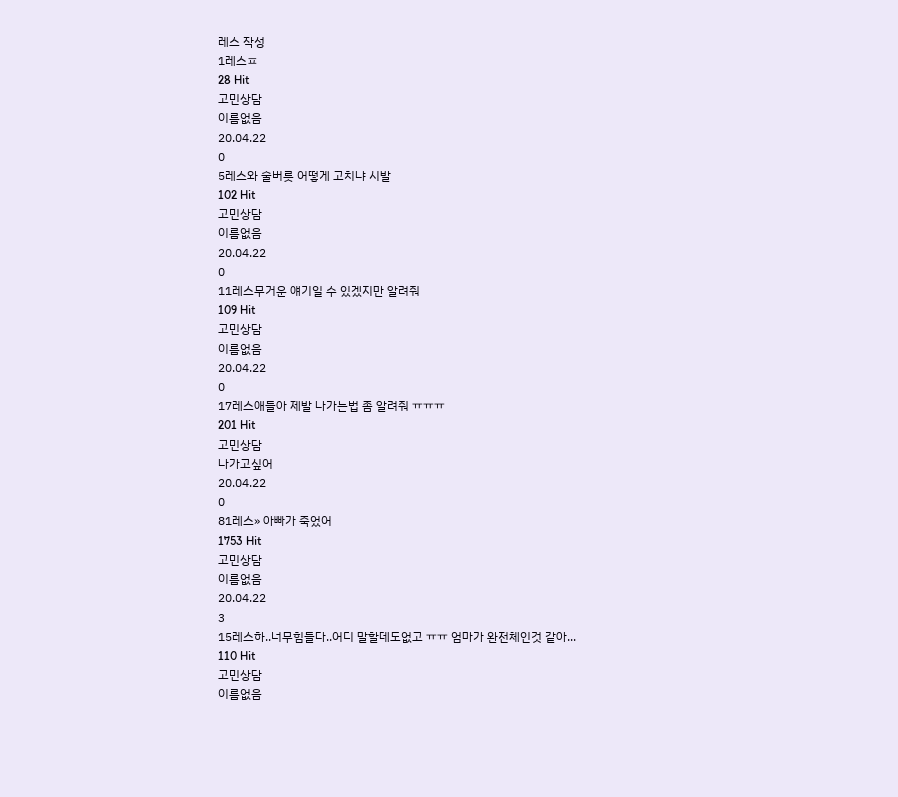레스 작성
1레스ㅍ
28 Hit
고민상담
이름없음
20.04.22
0
5레스와 술버릇 어떻게 고치냐 시발
102 Hit
고민상담
이름없음
20.04.22
0
11레스무거운 얘기일 수 있겠지만 알려줘
109 Hit
고민상담
이름없음
20.04.22
0
17레스애들아 제발 나가는법 좀 알려줘 ㅠㅠㅠ
201 Hit
고민상담
나가고싶어
20.04.22
0
81레스» 아빠가 죽었어
1753 Hit
고민상담
이름없음
20.04.22
3
15레스하..너무힘들다..어디 말할데도없고 ㅠㅠ 엄마가 완전체인것 같아...
110 Hit
고민상담
이름없음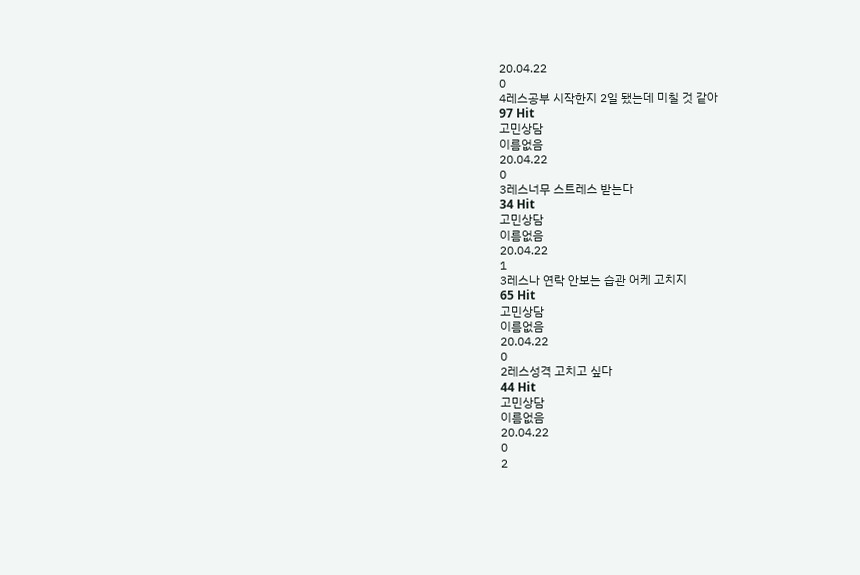20.04.22
0
4레스공부 시작한지 2일 됐는데 미칠 것 같아
97 Hit
고민상담
이름없음
20.04.22
0
3레스너무 스트레스 받는다
34 Hit
고민상담
이름없음
20.04.22
1
3레스나 연락 안보는 습관 어케 고치지
65 Hit
고민상담
이름없음
20.04.22
0
2레스성격 고치고 싶다
44 Hit
고민상담
이름없음
20.04.22
0
2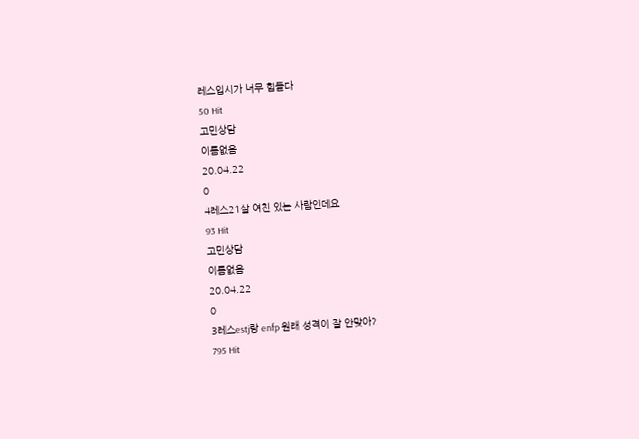레스입시가 너무 힘들다
50 Hit
고민상담
이름없음
20.04.22
0
4레스21살 여친 있는 사람인데요
93 Hit
고민상담
이름없음
20.04.22
0
3레스estj랑 enfp 원래 성격이 잘 안맞아?
795 Hit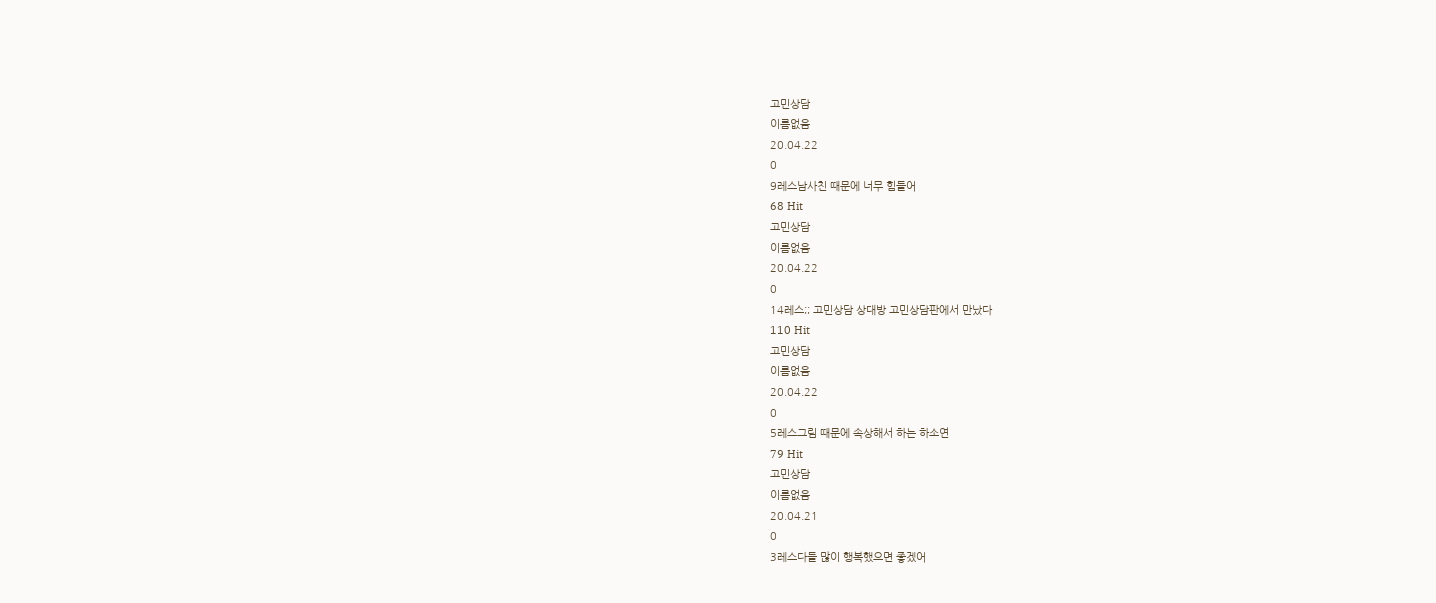고민상담
이름없음
20.04.22
0
9레스남사친 때문에 너무 힘들어
68 Hit
고민상담
이름없음
20.04.22
0
14레스;; 고민상담 상대방 고민상담판에서 만났다
110 Hit
고민상담
이름없음
20.04.22
0
5레스그림 때문에 속상해서 하는 하소연
79 Hit
고민상담
이름없음
20.04.21
0
3레스다들 많이 행복했으면 좋겠어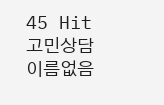45 Hit
고민상담
이름없음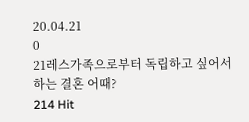20.04.21
0
21레스가족으로부터 독립하고 싶어서 하는 결혼 어때?
214 Hit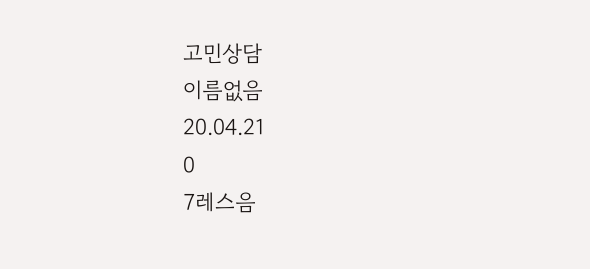고민상담
이름없음
20.04.21
0
7레스음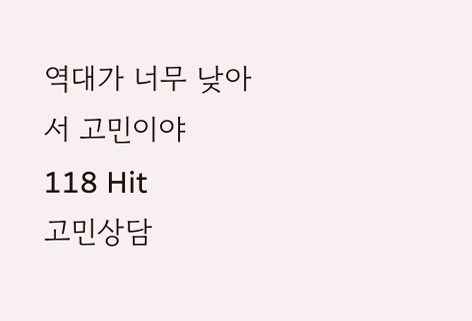역대가 너무 낮아서 고민이야
118 Hit
고민상담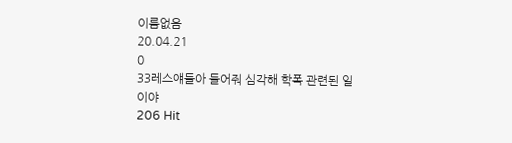이름없음
20.04.21
0
33레스얘들아 들어줘 심각해 학폭 관련된 일이야
206 Hit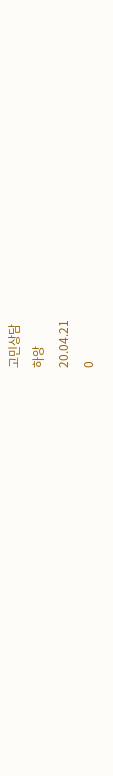고민상담
하앙
20.04.21
0